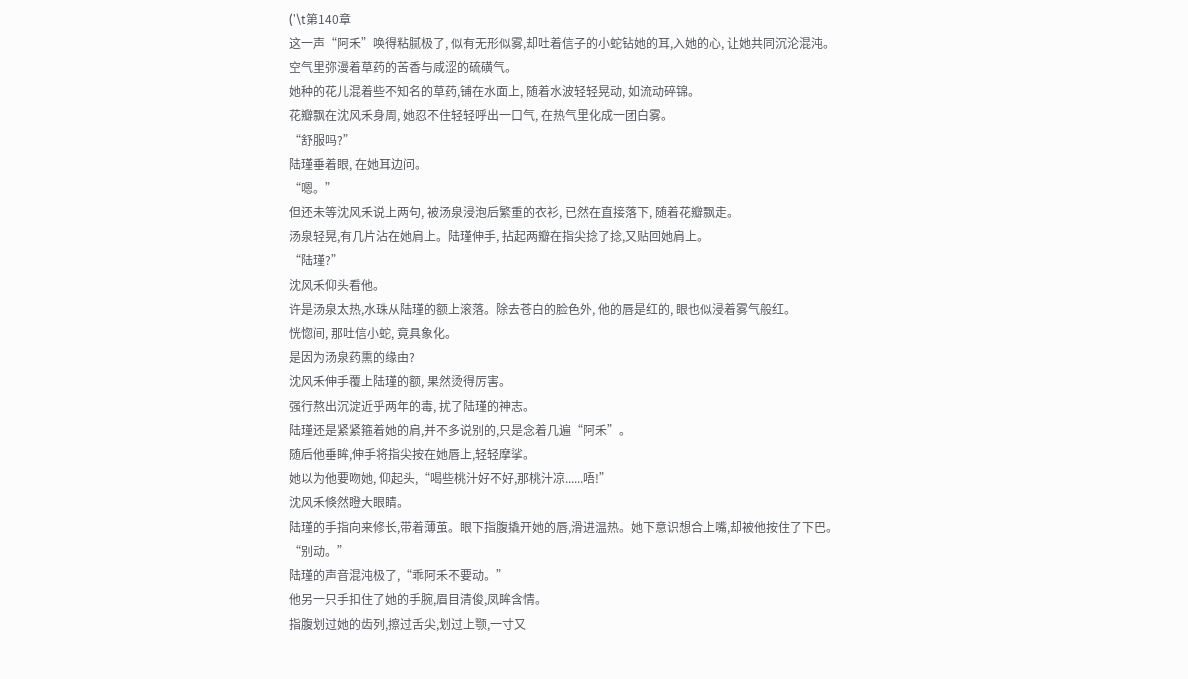('\t第140章
这一声“阿禾”唤得粘腻极了, 似有无形似雾,却吐着信子的小蛇钻她的耳,入她的心, 让她共同沉沦混沌。
空气里弥漫着草药的苦香与咸涩的硫磺气。
她种的花儿混着些不知名的草药,铺在水面上, 随着水波轻轻晃动, 如流动碎锦。
花瓣飘在沈风禾身周, 她忍不住轻轻呼出一口气, 在热气里化成一团白雾。
“舒服吗?”
陆瑾垂着眼, 在她耳边问。
“嗯。”
但还未等沈风禾说上两句, 被汤泉浸泡后繁重的衣衫, 已然在直接落下, 随着花瓣飘走。
汤泉轻晃,有几片沾在她肩上。陆瑾伸手, 拈起两瓣在指尖捻了捻,又贴回她肩上。
“陆瑾?”
沈风禾仰头看他。
许是汤泉太热,水珠从陆瑾的额上滚落。除去苍白的脸色外, 他的唇是红的, 眼也似浸着雾气般红。
恍惚间, 那吐信小蛇, 竟具象化。
是因为汤泉药熏的缘由?
沈风禾伸手覆上陆瑾的额, 果然烫得厉害。
强行熬出沉淀近乎两年的毒, 扰了陆瑾的神志。
陆瑾还是紧紧箍着她的肩,并不多说别的,只是念着几遍“阿禾”。
随后他垂眸,伸手将指尖按在她唇上,轻轻摩挲。
她以为他要吻她, 仰起头,“喝些桃汁好不好,那桃汁凉......唔!”
沈风禾倏然瞪大眼睛。
陆瑾的手指向来修长,带着薄茧。眼下指腹撬开她的唇,滑进温热。她下意识想合上嘴,却被他按住了下巴。
“别动。”
陆瑾的声音混沌极了,“乖阿禾不要动。”
他另一只手扣住了她的手腕,眉目清俊,凤眸含情。
指腹划过她的齿列,擦过舌尖,划过上颚,一寸又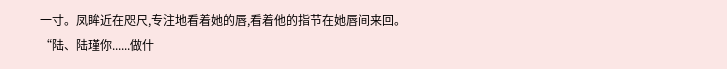一寸。凤眸近在咫尺,专注地看着她的唇,看着他的指节在她唇间来回。
“陆、陆瑾你......做什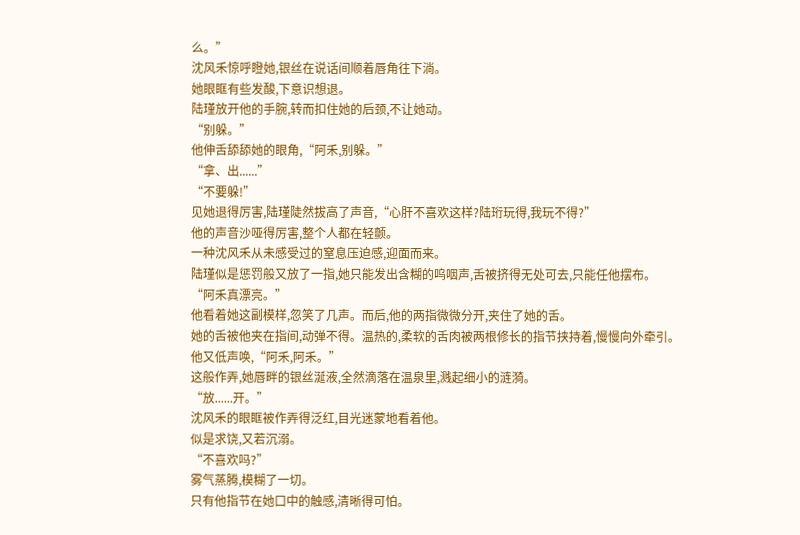么。”
沈风禾惊呼瞪她,银丝在说话间顺着唇角往下淌。
她眼眶有些发酸,下意识想退。
陆瑾放开他的手腕,转而扣住她的后颈,不让她动。
“别躲。”
他伸舌舔舔她的眼角,“阿禾,别躲。”
“拿、出......”
“不要躲!”
见她退得厉害,陆瑾陡然拔高了声音,“心肝不喜欢这样?陆珩玩得,我玩不得?”
他的声音沙哑得厉害,整个人都在轻颤。
一种沈风禾从未感受过的窒息压迫感,迎面而来。
陆瑾似是惩罚般又放了一指,她只能发出含糊的呜咽声,舌被挤得无处可去,只能任他摆布。
“阿禾真漂亮。”
他看着她这副模样,忽笑了几声。而后,他的两指微微分开,夹住了她的舌。
她的舌被他夹在指间,动弹不得。温热的,柔软的舌肉被两根修长的指节挟持着,慢慢向外牵引。
他又低声唤,“阿禾,阿禾。”
这般作弄,她唇畔的银丝涎液,全然滴落在温泉里,溅起细小的涟漪。
“放......开。”
沈风禾的眼眶被作弄得泛红,目光迷蒙地看着他。
似是求饶,又若沉溺。
“不喜欢吗?”
雾气蒸腾,模糊了一切。
只有他指节在她口中的触感,清晰得可怕。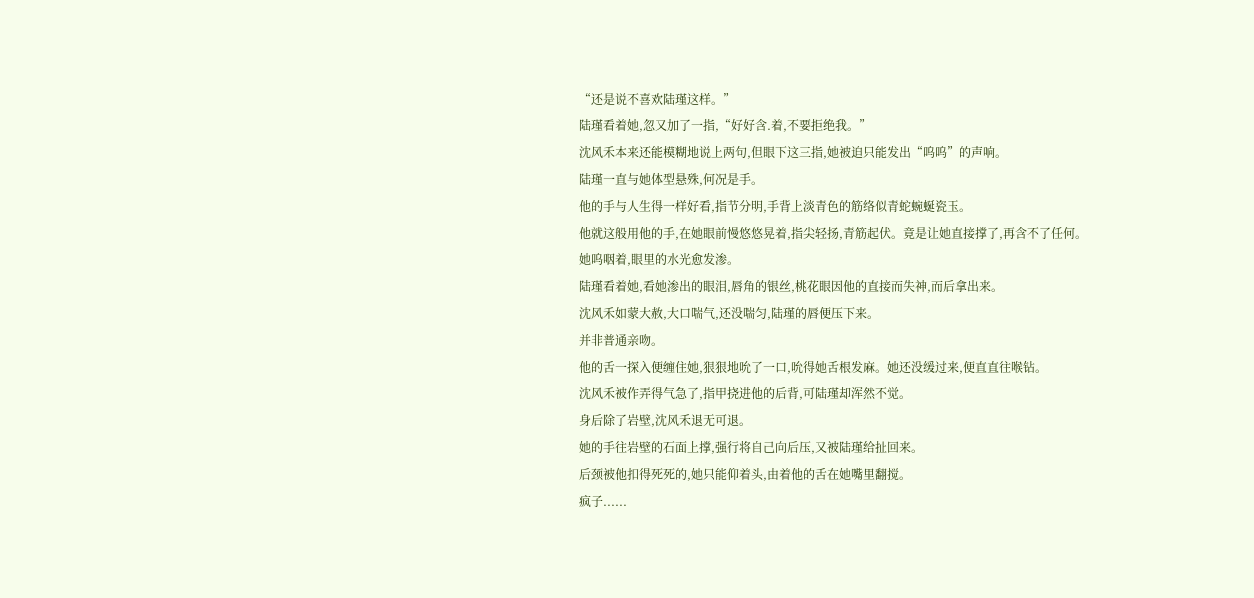“还是说不喜欢陆瑾这样。”
陆瑾看着她,忽又加了一指,“好好含.着,不要拒绝我。”
沈风禾本来还能模糊地说上两句,但眼下这三指,她被迫只能发出“呜呜”的声响。
陆瑾一直与她体型悬殊,何况是手。
他的手与人生得一样好看,指节分明,手背上淡青色的筋络似青蛇蜿蜒瓷玉。
他就这般用他的手,在她眼前慢悠悠晃着,指尖轻扬,青筋起伏。竟是让她直接撑了,再含不了任何。
她呜咽着,眼里的水光愈发渗。
陆瑾看着她,看她渗出的眼泪,唇角的银丝,桃花眼因他的直接而失神,而后拿出来。
沈风禾如蒙大赦,大口喘气,还没喘匀,陆瑾的唇便压下来。
并非普通亲吻。
他的舌一探入便缠住她,狠狠地吮了一口,吮得她舌根发麻。她还没缓过来,便直直往喉钻。
沈风禾被作弄得气急了,指甲挠进他的后背,可陆瑾却浑然不觉。
身后除了岩壁,沈风禾退无可退。
她的手往岩壁的石面上撑,强行将自己向后压,又被陆瑾给扯回来。
后颈被他扣得死死的,她只能仰着头,由着他的舌在她嘴里翻搅。
疯子......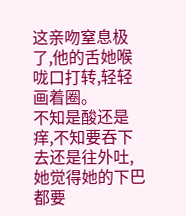这亲吻窒息极了,他的舌她喉咙口打转,轻轻画着圈。
不知是酸还是痒,不知要吞下去还是往外吐,她觉得她的下巴都要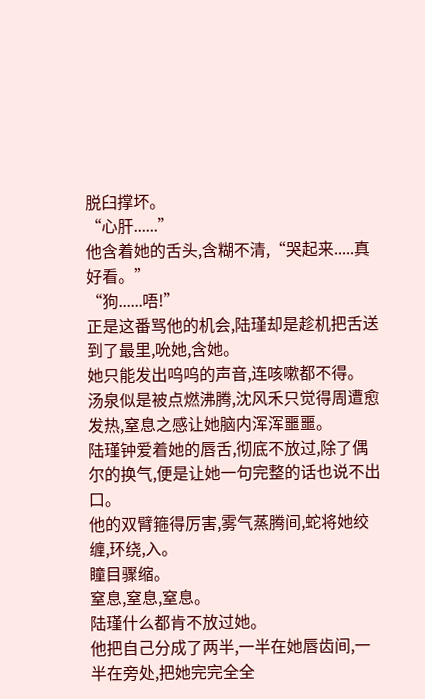脱臼撑坏。
“心肝......”
他含着她的舌头,含糊不清,“哭起来.....真好看。”
“狗......唔!”
正是这番骂他的机会,陆瑾却是趁机把舌送到了最里,吮她,含她。
她只能发出呜呜的声音,连咳嗽都不得。
汤泉似是被点燃沸腾,沈风禾只觉得周遭愈发热,窒息之感让她脑内浑浑噩噩。
陆瑾钟爱着她的唇舌,彻底不放过,除了偶尔的换气,便是让她一句完整的话也说不出口。
他的双臂箍得厉害,雾气蒸腾间,蛇将她绞缠,环绕,入。
瞳目骤缩。
窒息,窒息,窒息。
陆瑾什么都肯不放过她。
他把自己分成了两半,一半在她唇齿间,一半在旁处,把她完完全全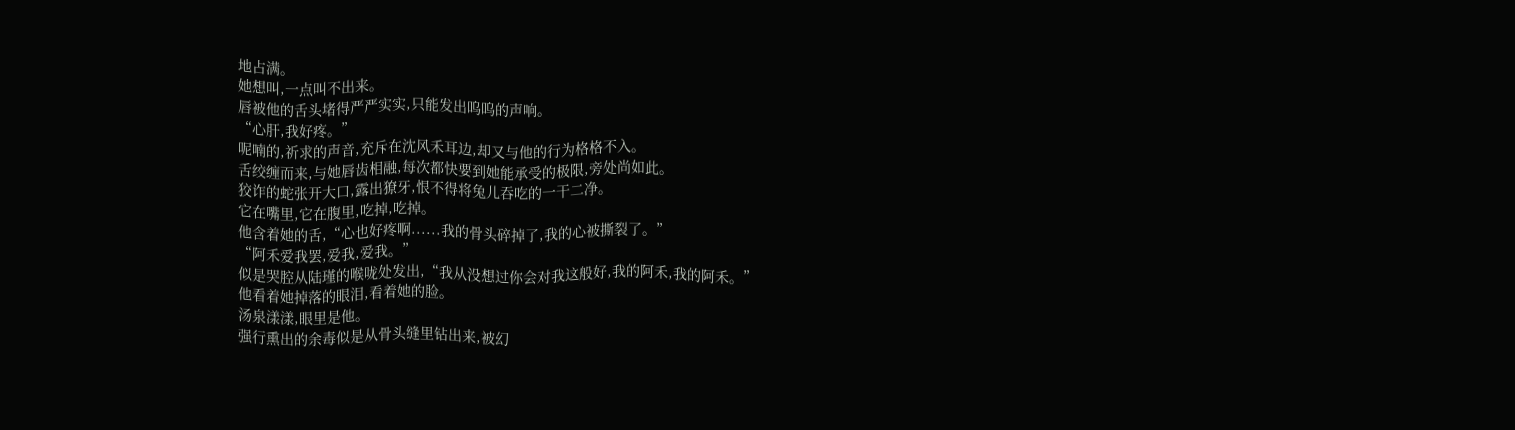地占满。
她想叫,一点叫不出来。
唇被他的舌头堵得严严实实,只能发出呜呜的声响。
“心肝,我好疼。”
呢喃的,祈求的声音,充斥在沈风禾耳边,却又与他的行为格格不入。
舌绞缠而来,与她唇齿相融,每次都快要到她能承受的极限,旁处尚如此。
狡诈的蛇张开大口,露出獠牙,恨不得将兔儿吞吃的一干二净。
它在嘴里,它在腹里,吃掉,吃掉。
他含着她的舌,“心也好疼啊......我的骨头碎掉了,我的心被撕裂了。”
“阿禾爱我罢,爱我,爱我。”
似是哭腔从陆瑾的喉咙处发出,“我从没想过你会对我这般好,我的阿禾,我的阿禾。”
他看着她掉落的眼泪,看着她的脸。
汤泉漾漾,眼里是他。
强行熏出的余毒似是从骨头缝里钻出来,被幻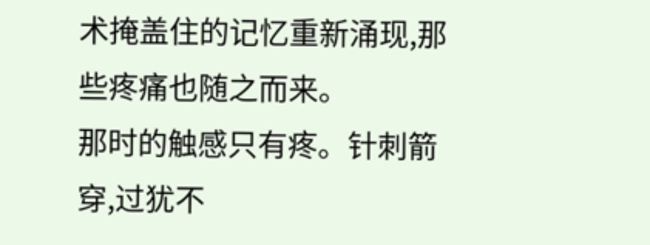术掩盖住的记忆重新涌现,那些疼痛也随之而来。
那时的触感只有疼。针刺箭穿,过犹不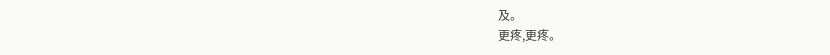及。
更疼,更疼。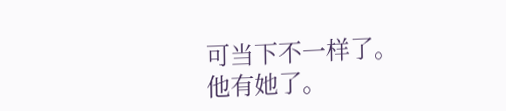可当下不一样了。
他有她了。